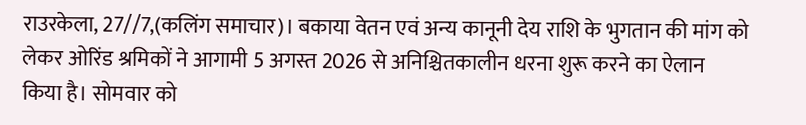राउरकेला, 27//7,(कलिंग समाचार)। बकाया वेतन एवं अन्य कानूनी देय राशि के भुगतान की मांग को लेकर ओरिंड श्रमिकों ने आगामी 5 अगस्त 2026 से अनिश्चितकालीन धरना शुरू करने का ऐलान किया है। सोमवार को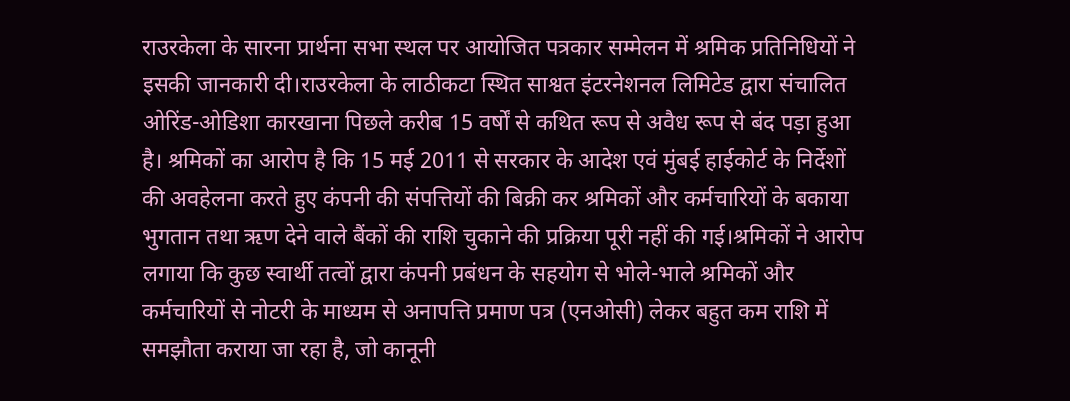राउरकेला के सारना प्रार्थना सभा स्थल पर आयोजित पत्रकार सम्मेलन में श्रमिक प्रतिनिधियों ने इसकी जानकारी दी।राउरकेला के लाठीकटा स्थित साश्वत इंटरनेशनल लिमिटेड द्वारा संचालित ओरिंड-ओडिशा कारखाना पिछले करीब 15 वर्षों से कथित रूप से अवैध रूप से बंद पड़ा हुआ है। श्रमिकों का आरोप है कि 15 मई 2011 से सरकार के आदेश एवं मुंबई हाईकोर्ट के निर्देशों की अवहेलना करते हुए कंपनी की संपत्तियों की बिक्री कर श्रमिकों और कर्मचारियों के बकाया भुगतान तथा ऋण देने वाले बैंकों की राशि चुकाने की प्रक्रिया पूरी नहीं की गई।श्रमिकों ने आरोप लगाया कि कुछ स्वार्थी तत्वों द्वारा कंपनी प्रबंधन के सहयोग से भोले-भाले श्रमिकों और कर्मचारियों से नोटरी के माध्यम से अनापत्ति प्रमाण पत्र (एनओसी) लेकर बहुत कम राशि में समझौता कराया जा रहा है, जो कानूनी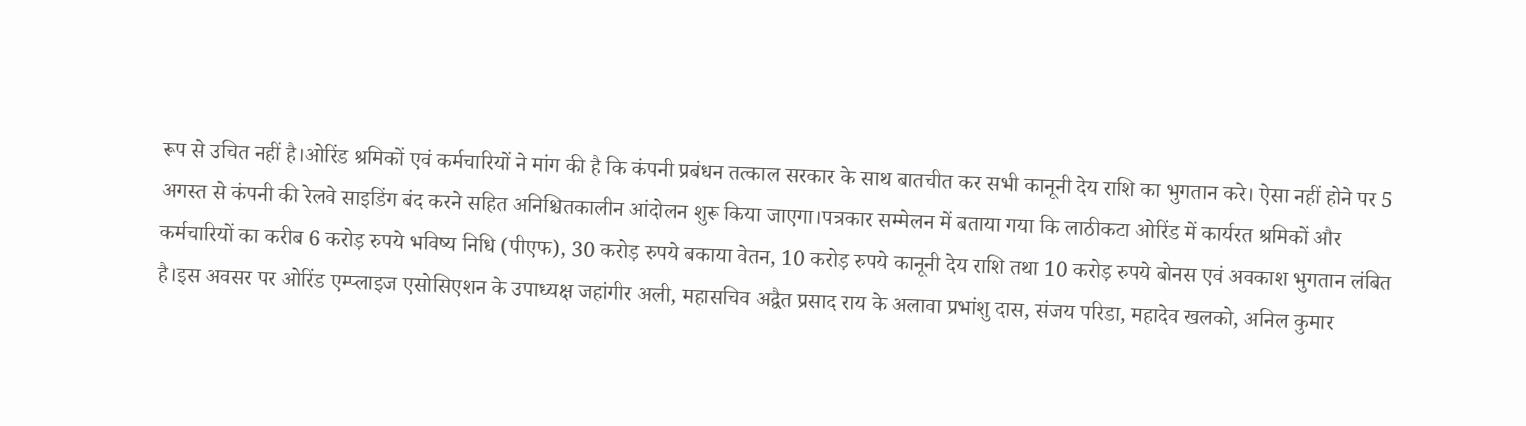रूप से उचित नहीं है।ओरिंड श्रमिकों एवं कर्मचारियों ने मांग की है कि कंपनी प्रबंधन तत्काल सरकार के साथ बातचीत कर सभी कानूनी देय राशि का भुगतान करे। ऐसा नहीं होने पर 5 अगस्त से कंपनी की रेलवे साइडिंग बंद करने सहित अनिश्चितकालीन आंदोलन शुरू किया जाएगा।पत्रकार सम्मेलन में बताया गया कि लाठीकटा ओरिंड में कार्यरत श्रमिकों और कर्मचारियों का करीब 6 करोड़ रुपये भविष्य निधि (पीएफ), 30 करोड़ रुपये बकाया वेतन, 10 करोड़ रुपये कानूनी देय राशि तथा 10 करोड़ रुपये बोनस एवं अवकाश भुगतान लंबित है।इस अवसर पर ओरिंड एम्प्लाइज एसोसिएशन के उपाध्यक्ष जहांगीर अली, महासचिव अद्वैत प्रसाद राय के अलावा प्रभांशु दास, संजय परिडा, महादेव खलको, अनिल कुमार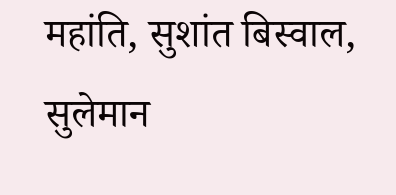महांति, सुशांत बिस्वाल, सुलेमान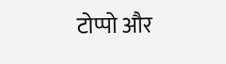टोप्पो और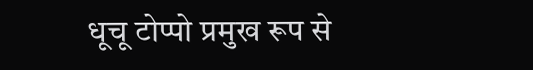धूचू टोप्पो प्रमुख रूप से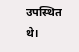उपस्थित थे।